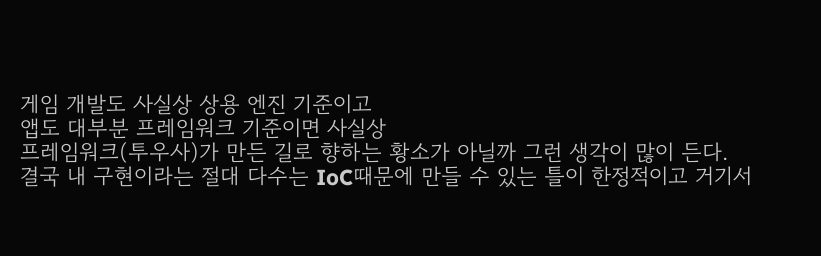게임 개발도 사실상 상용 엔진 기준이고
앱도 대부분 프레임워크 기준이면 사실상
프레임워크(투우사)가 만든 길로 향하는 황소가 아닐까 그런 생각이 많이 든다.
결국 내 구현이라는 절대 다수는 IoC때문에 만들 수 있는 틀이 한정적이고 거기서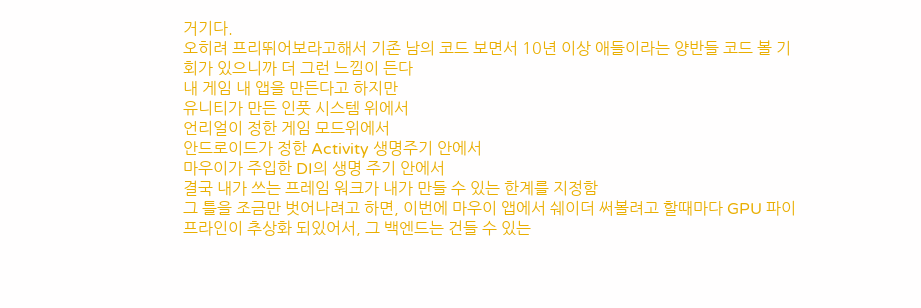거기다.
오히려 프리뛰어보라고해서 기존 남의 코드 보면서 10년 이상 애들이라는 양반들 코드 볼 기회가 있으니까 더 그런 느낌이 든다
내 게임 내 앱을 만든다고 하지만
유니티가 만든 인풋 시스템 위에서
언리얼이 정한 게임 모드위에서
안드로이드가 정한 Activity 생명주기 안에서
마우이가 주입한 DI의 생명 주기 안에서
결국 내가 쓰는 프레임 워크가 내가 만들 수 있는 한계를 지정함
그 틀을 조금만 벗어나려고 하면, 이번에 마우이 앱에서 쉐이더 써볼려고 할때마다 GPU 파이프라인이 추상화 되있어서, 그 백엔드는 건들 수 있는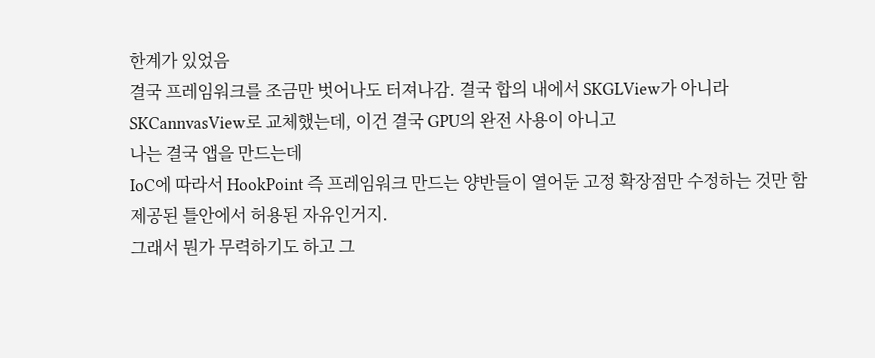한계가 있었음
결국 프레임워크를 조금만 벗어나도 터져나감. 결국 합의 내에서 SKGLView가 아니라 SKCannvasView로 교체했는데, 이건 결국 GPU의 완전 사용이 아니고
나는 결국 앱을 만드는데
IoC에 따라서 HookPoint 즉 프레임워크 만드는 양반들이 열어둔 고정 확장점만 수정하는 것만 함
제공된 틀안에서 허용된 자유인거지.
그래서 뭔가 무력하기도 하고 그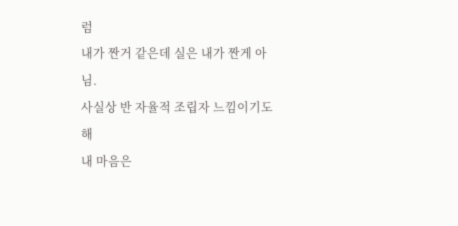럼
내가 짠거 같은데 실은 내가 짠게 아님.
사실상 반 자율적 조립자 느낌이기도해
내 마음은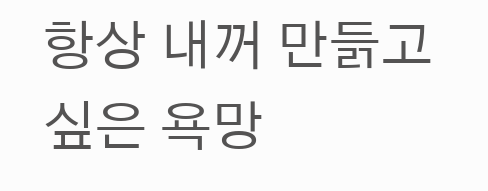항상 내꺼 만듥고 싶은 욕망